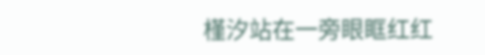槿汐站在一旁眼眶红红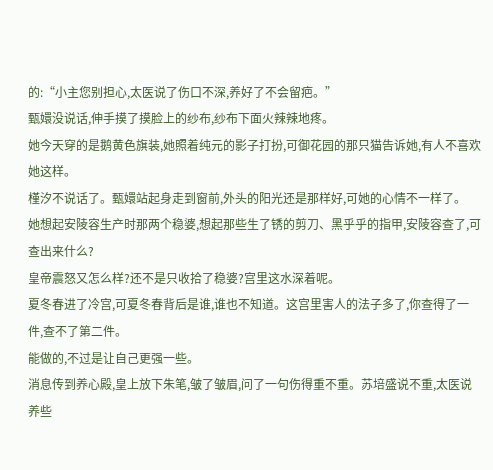的:“小主您别担心,太医说了伤口不深,养好了不会留疤。”
甄嬛没说话,伸手摸了摸脸上的纱布,纱布下面火辣辣地疼。
她今天穿的是鹅黄色旗装,她照着纯元的影子打扮,可御花园的那只猫告诉她,有人不喜欢她这样。
槿汐不说话了。甄嬛站起身走到窗前,外头的阳光还是那样好,可她的心情不一样了。
她想起安陵容生产时那两个稳婆,想起那些生了锈的剪刀、黑乎乎的指甲,安陵容查了,可查出来什么?
皇帝震怒又怎么样?还不是只收拾了稳婆?宫里这水深着呢。
夏冬春进了冷宫,可夏冬春背后是谁,谁也不知道。这宫里害人的法子多了,你查得了一件,查不了第二件。
能做的,不过是让自己更强一些。
消息传到养心殿,皇上放下朱笔,皱了皱眉,问了一句伤得重不重。苏培盛说不重,太医说养些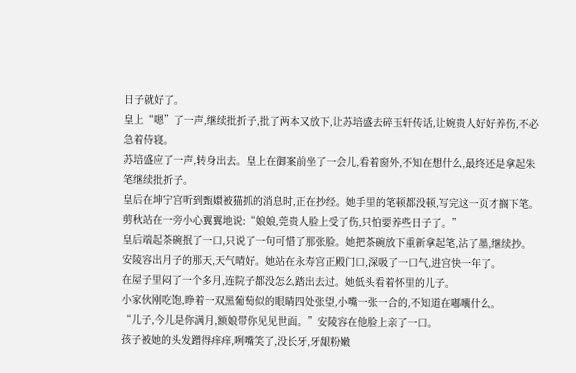日子就好了。
皇上“嗯”了一声,继续批折子,批了两本又放下,让苏培盛去碎玉轩传话,让婉贵人好好养伤,不必急着侍寝。
苏培盛应了一声,转身出去。皇上在御案前坐了一会儿,看着窗外,不知在想什么,最终还是拿起朱笔继续批折子。
皇后在坤宁宫听到甄嬛被猫抓的消息时,正在抄经。她手里的笔顿都没顿,写完这一页才搁下笔。
剪秋站在一旁小心翼翼地说:“娘娘,莞贵人脸上受了伤,只怕要养些日子了。”
皇后端起茶碗抿了一口,只说了一句可惜了那张脸。她把茶碗放下重新拿起笔,沾了墨,继续抄。
安陵容出月子的那天,天气晴好。她站在永寿宫正殿门口,深吸了一口气,进宫快一年了。
在屋子里闷了一个多月,连院子都没怎么踏出去过。她低头看着怀里的儿子。
小家伙刚吃饱,睁着一双黑葡萄似的眼睛四处张望,小嘴一张一合的,不知道在嘟囔什么。
“儿子,今儿是你满月,额娘带你见见世面。”安陵容在他脸上亲了一口。
孩子被她的头发蹭得痒痒,咧嘴笑了,没长牙,牙龈粉嫩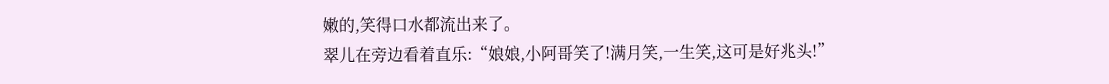嫩的,笑得口水都流出来了。
翠儿在旁边看着直乐:“娘娘,小阿哥笑了!满月笑,一生笑,这可是好兆头!”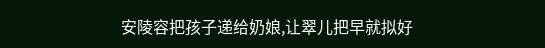安陵容把孩子递给奶娘,让翠儿把早就拟好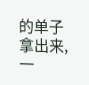的单子拿出来,一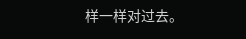样一样对过去。